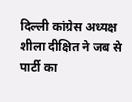दिल्ली कांग्रेस अध्यक्ष शीला दीक्षित ने जब से पार्टी का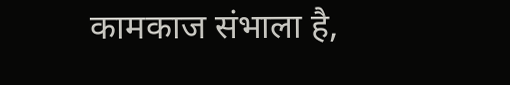कामकाज संभाला है,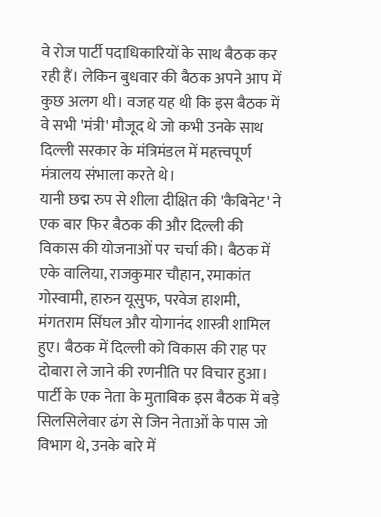वे रोज पार्टी पदाधिकारियों के साथ बैठक कर रही हैं। लेकिन बुधवार की बैठक अपने आप में कुछ अलग थी। वजह यह थी कि इस बैठक में वे सभी 'मंत्री' मौजूद थे जो कभी उनके साथ दिल्ली सरकार के मंत्रिमंडल में महत्त्वपूर्ण मंत्रालय संभाला करते थे।
यानी छद्म रुप से शीला दीक्षित की 'कैबिनेट' ने एक बार फिर बैठक की और दिल्ली की विकास की योजनाओं पर चर्चा की। बैठक में एके वालिया, राजकुमार चौहान, रमाकांत गोस्वामी, हारुन यूसुफ, परवेज हाशमी, मंगतराम सिंघल और योगानंद शास्त्री शामिल हुए। बैठक में दिल्ली को विकास की राह पर दोबारा ले जाने की रणनीति पर विचार हुआ।
पार्टी के एक नेता के मुताबिक इस बैठक में बड़े सिलसिलेवार ढंग से जिन नेताओं के पास जो विभाग थे, उनके बारे में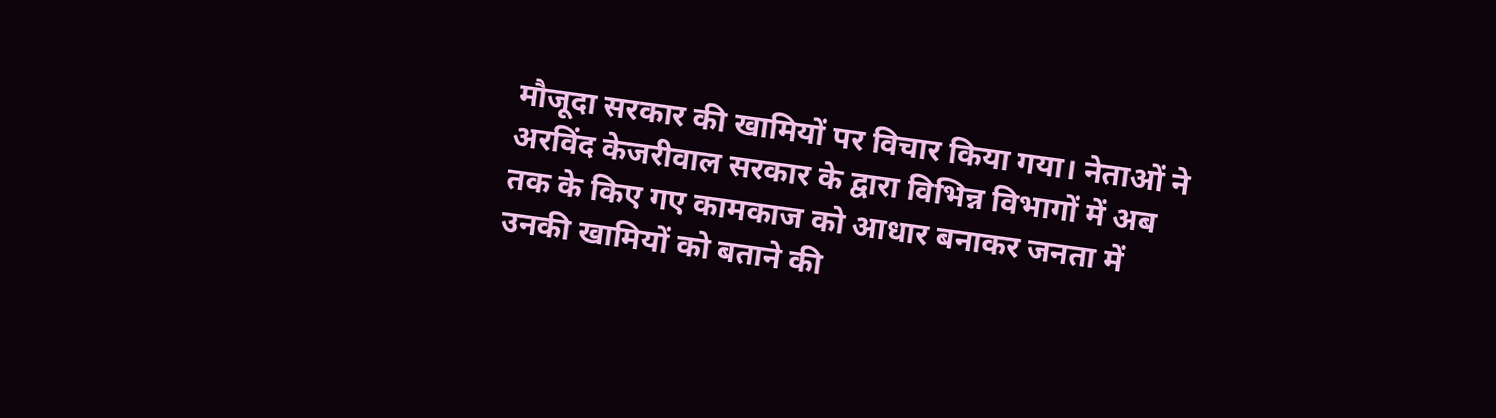मौजूदा सरकार की खामियों पर विचार किया गया। नेताओं ने अरविंद केजरीवाल सरकार के द्वारा विभिन्न विभागों में अब तक के किए गए कामकाज को आधार बनाकर जनता में उनकी खामियों को बताने की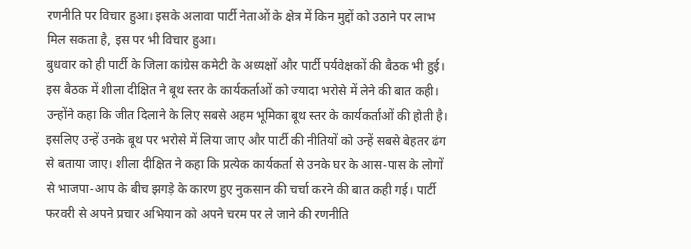रणनीति पर विचार हुआ। इसके अलावा पार्टी नेताओं के क्षेत्र में किन मुद्दों को उठाने पर लाभ मिल सकता है, इस पर भी विचार हुआ।
बुधवार को ही पार्टी के जिला कांग्रेस कमेटी के अध्यक्षों और पार्टी पर्यवेक्षकों की बैठक भी हुई। इस बैठक में शीला दीक्षित ने बूथ स्तर के कार्यकर्ताओं को ज्यादा भरोसे में लेने की बात कही। उन्होंने कहा कि जीत दिलाने के लिए सबसे अहम भूमिका बूथ स्तर के कार्यकर्ताओं की होती है।
इसलिए उन्हें उनके बूथ पर भरोसे में लिया जाए और पार्टी की नीतियों को उन्हें सबसे बेहतर ढंग से बताया जाए। शीला दीक्षित ने कहा कि प्रत्येक कार्यकर्ता से उनके घर के आस-पास के लोगों से भाजपा-आप के बीच झगड़े के कारण हुए नुकसान की चर्चा करने की बात कही गई। पार्टी फरवरी से अपने प्रचार अभियान को अपने चरम पर ले जाने की रणनीति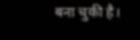बना चुकी है।